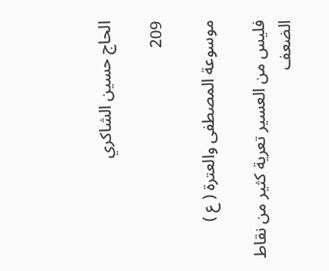الحاج حسين الشاكري

209

موسوعة المصطفى والعترة ( ع )

فليس من العسير تعرية كثير من نقاط الضعف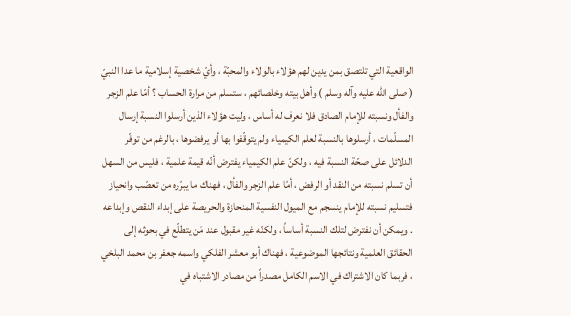الواقعية التي تلتصق بمن يدين لهم هؤلاء بالولاء والمحبّة ، وأيّ شخصية إسلامية ما عدا النبيّ ( صلى الله عليه وآله وسلم ) وأهل بيته وخلصائهم ، ستسلم من مرارة الحساب ؟ أمّا علم الزجر والفأل ونسبته للإمام الصادق فلا نعرف له أساس ، وليت هؤلاء الذين أرسلوا النسبة إرسال المسلّمات ، أرسلوها بالنسبة لعلم الكيمياء ولم يتوقّفوا بها أو يرفضوها ، بالرغم من توفّر الدلائل على صحّة النسبة فيه ، ولكنّ علم الكيمياء يفترض أنّه قيمة علمية ، فليس من السهل أن تسلم نسبته من النقد أو الرفض ، أمّا علم الزجر والفأل ، فهناك ما يبرّره من تعصّب وانحياز فتسليم نسبته للإمام ينسجم مع الميول النفسية المنحازة والحريصة على إبداء النقص وإبداعه . ويمكن أن نفترض لتلك النسبة أساساً ، ولكنّه غير مقبول عند مَن يتطلّع في بحوثه إلى الحقائق العلمية ونتائجها الموضوعية ، فهناك أبو معشر الفلكي واسمه جعفر بن محمد البلخي ، فربما كان الاشتراك في الاسم الكامل مصدراً من مصادر الاشتباه في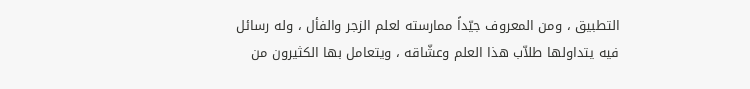التطبيق ، ومن المعروف جيّداً ممارسته لعلم الزجر والفأل ، وله رسائل فيه يتداولها طلاّب هذا العلم وعشّاقه ، ويتعامل بها الكثيرون من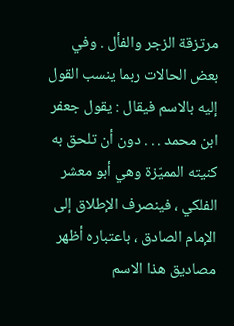مرتزقة الزجر والفأل . وفي بعض الحالات ربما ينسب القول إليه بالاسم فيقال : يقول جعفر ابن محمد . . . دون أن تلحق به كنيته المميّزة وهي أبو معشر الفلكي ، فينصرف الإطلاق إلى الإمام الصادق ، باعتباره أظهر مصاديق هذا الاسم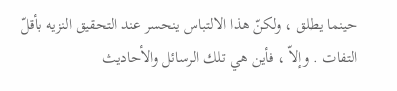حينما يطلق ، ولكنّ هذا الالتباس ينحسر عند التحقيق النزيه بأقلّ التفات . وإلاّ ، فأين هي تلك الرسائل والأحاديث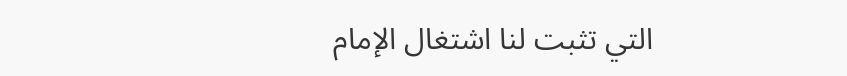التي تثبت لنا اشتغال الإمام